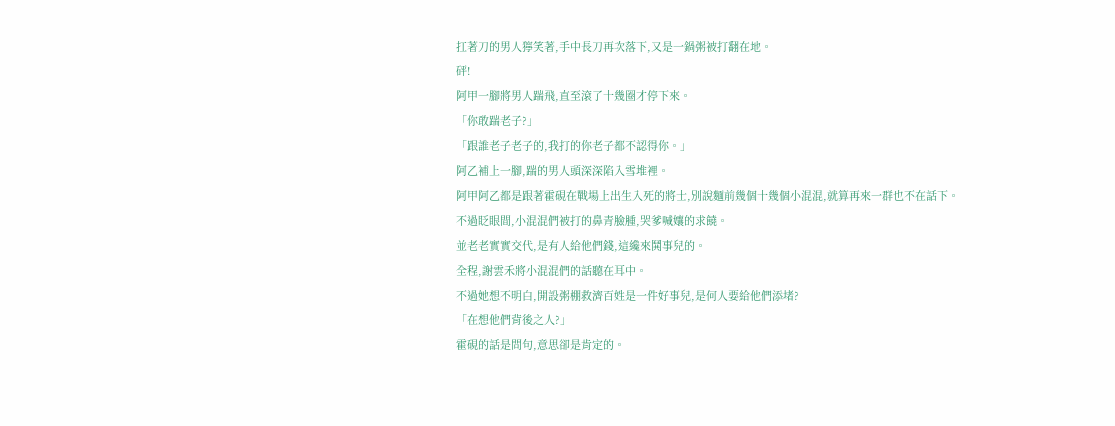扛著刀的男人獰笑著,手中長刀再次落下,又是一鍋粥被打翻在地。
砰!
阿甲一腳將男人踹飛,直至滾了十幾圈才停下來。
「你敢踹老子?」
「跟誰老子老子的,我打的你老子都不認得你。」
阿乙補上一腳,踹的男人頭深深陷入雪堆裡。
阿甲阿乙都是跟著霍硯在戰場上出生入死的將士,別說麵前幾個十幾個小混混,就算再來一群也不在話下。
不過眨眼間,小混混們被打的鼻青臉腫,哭爹喊孃的求饒。
並老老實實交代,是有人給他們錢,這纔來鬨事兒的。
全程,謝雲禾將小混混們的話聽在耳中。
不過她想不明白,開設粥棚救濟百姓是一件好事兒,是何人要給他們添堵?
「在想他們背後之人?」
霍硯的話是問句,意思卻是肯定的。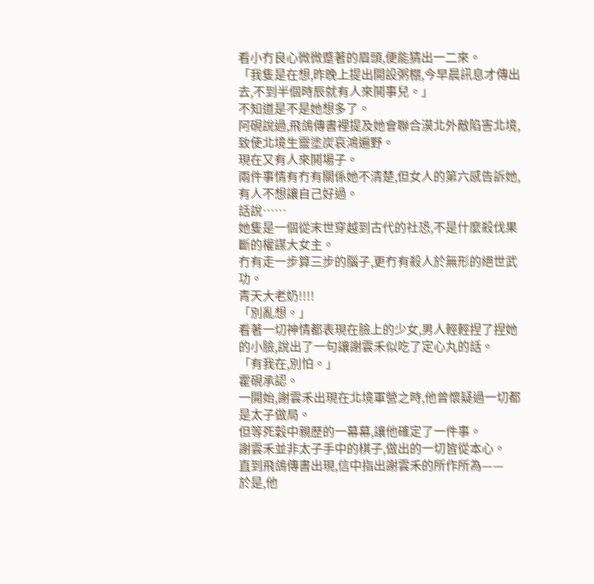看小冇良心微微蹙著的眉頭,便能猜出一二來。
「我隻是在想,昨晚上提出開設粥棚,今早晨訊息才傳出去,不到半個時辰就有人來鬨事兒。」
不知道是不是她想多了。
阿硯說過,飛鴿傳書裡提及她會聯合漠北外敵陷害北境,致使北境生靈塗炭哀鴻遍野。
現在又有人來鬨場子。
兩件事情有冇有關係她不清楚,但女人的第六感告訴她,有人不想讓自己好過。
話說……
她隻是一個從末世穿越到古代的社恐,不是什麼殺伐果斷的權謀大女主。
冇有走一步算三步的腦子,更冇有殺人於無形的絕世武功。
青天大老奶!!!!
「別亂想。」
看著一切神情都表現在臉上的少女,男人輕輕捏了捏她的小臉,說出了一句讓謝雲禾似吃了定心丸的話。
「有我在,別怕。」
霍硯承認。
一開始,謝雲禾出現在北境軍營之時,他曾懷疑過一切都是太子做局。
但等死穀中親歷的一幕幕,讓他確定了一件事。
謝雲禾並非太子手中的棋子,做出的一切皆從本心。
直到飛鴿傳書出現,信中指出謝雲禾的所作所為——
於是,他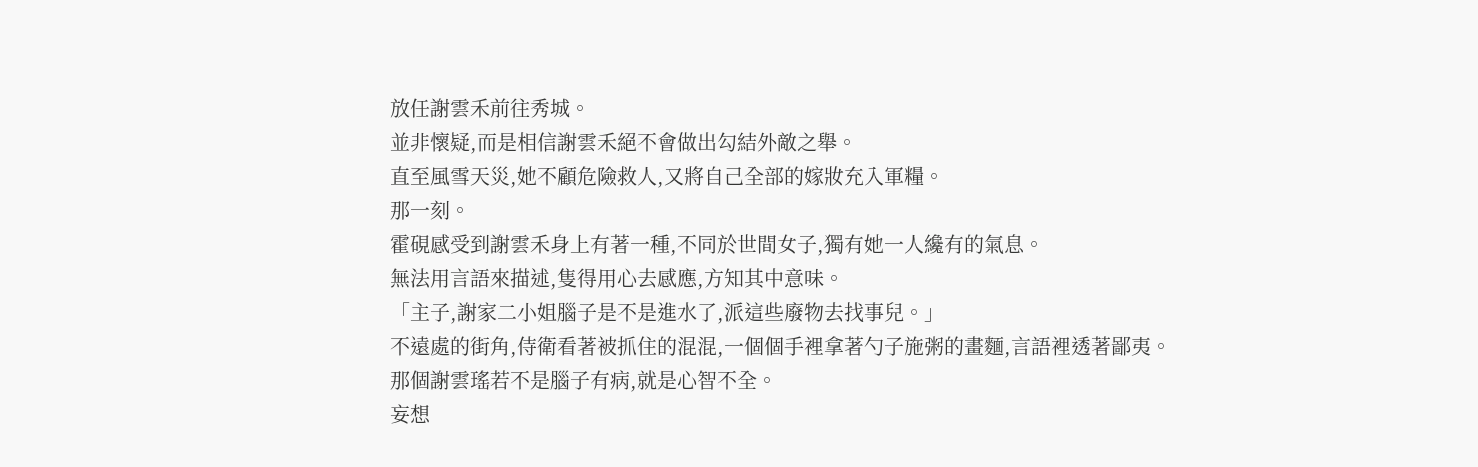放任謝雲禾前往秀城。
並非懷疑,而是相信謝雲禾絕不會做出勾結外敵之舉。
直至風雪天災,她不顧危險救人,又將自己全部的嫁妝充入軍糧。
那一刻。
霍硯感受到謝雲禾身上有著一種,不同於世間女子,獨有她一人纔有的氣息。
無法用言語來描述,隻得用心去感應,方知其中意味。
「主子,謝家二小姐腦子是不是進水了,派這些廢物去找事兒。」
不遠處的街角,侍衛看著被抓住的混混,一個個手裡拿著勺子施粥的畫麵,言語裡透著鄙夷。
那個謝雲瑤若不是腦子有病,就是心智不全。
妄想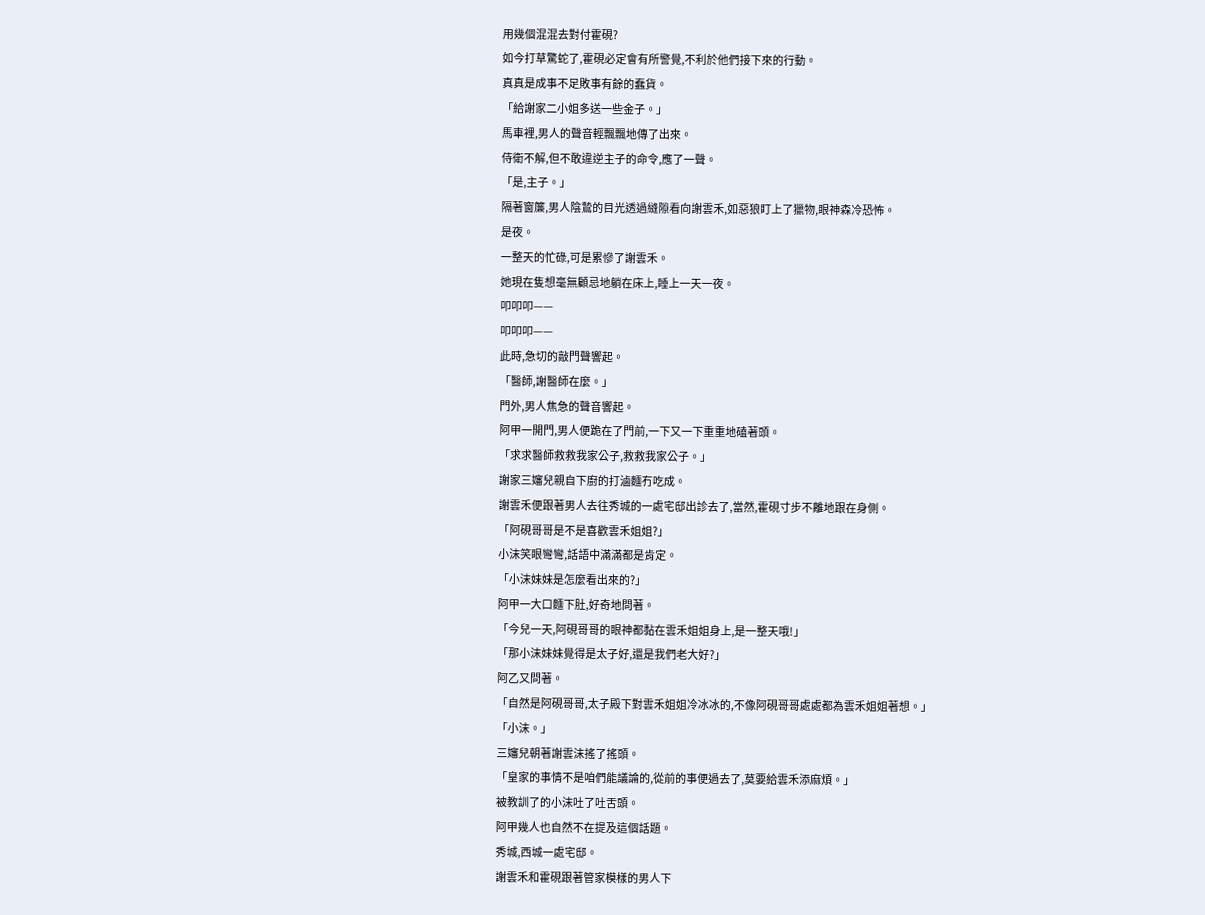用幾個混混去對付霍硯?
如今打草驚蛇了,霍硯必定會有所警覺,不利於他們接下來的行動。
真真是成事不足敗事有餘的蠢貨。
「給謝家二小姐多送一些金子。」
馬車裡,男人的聲音輕飄飄地傳了出來。
侍衛不解,但不敢違逆主子的命令,應了一聲。
「是,主子。」
隔著窗簾,男人陰鷙的目光透過縫隙看向謝雲禾,如惡狼盯上了獵物,眼神森冷恐怖。
是夜。
一整天的忙碌,可是累慘了謝雲禾。
她現在隻想毫無顧忌地躺在床上,睡上一天一夜。
叩叩叩——
叩叩叩——
此時,急切的敲門聲響起。
「醫師,謝醫師在麼。」
門外,男人焦急的聲音響起。
阿甲一開門,男人便跪在了門前,一下又一下重重地磕著頭。
「求求醫師救救我家公子,救救我家公子。」
謝家三嬸兒親自下廚的打滷麵冇吃成。
謝雲禾便跟著男人去往秀城的一處宅邸出診去了,當然,霍硯寸步不離地跟在身側。
「阿硯哥哥是不是喜歡雲禾姐姐?」
小沫笑眼彎彎,話語中滿滿都是肯定。
「小沫妹妹是怎麼看出來的?」
阿甲一大口麵下肚,好奇地問著。
「今兒一天,阿硯哥哥的眼神都黏在雲禾姐姐身上,是一整天哦!」
「那小沫妹妹覺得是太子好,還是我們老大好?」
阿乙又問著。
「自然是阿硯哥哥,太子殿下對雲禾姐姐冷冰冰的,不像阿硯哥哥處處都為雲禾姐姐著想。」
「小沫。」
三嬸兒朝著謝雲沫搖了搖頭。
「皇家的事情不是咱們能議論的,從前的事便過去了,莫要給雲禾添麻煩。」
被教訓了的小沫吐了吐舌頭。
阿甲幾人也自然不在提及這個話題。
秀城,西城一處宅邸。
謝雲禾和霍硯跟著管家模樣的男人下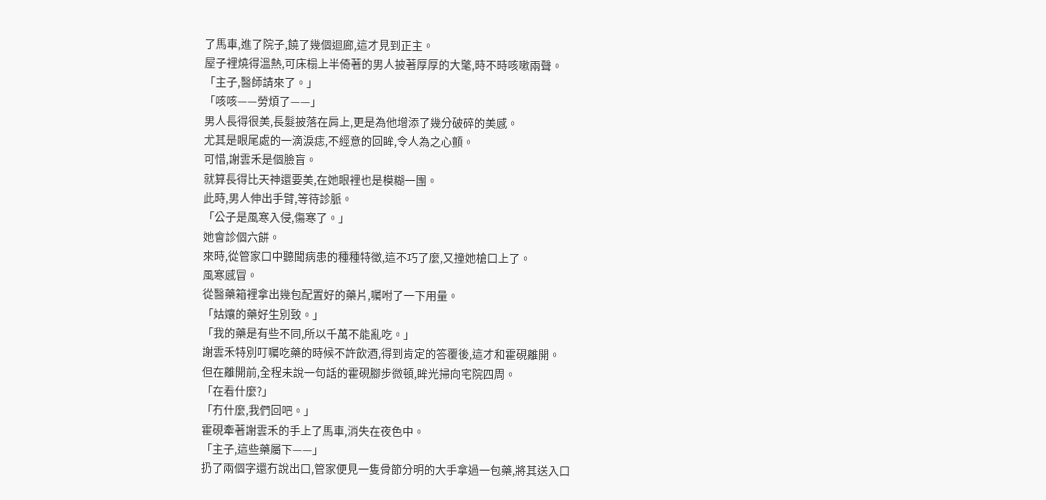了馬車,進了院子,饒了幾個迴廊,這才見到正主。
屋子裡燒得溫熱,可床榻上半倚著的男人披著厚厚的大氅,時不時咳嗽兩聲。
「主子,醫師請來了。」
「咳咳——勞煩了——」
男人長得很美,長髮披落在肩上,更是為他增添了幾分破碎的美感。
尤其是眼尾處的一滴淚痣,不經意的回眸,令人為之心顫。
可惜,謝雲禾是個臉盲。
就算長得比天神還要美,在她眼裡也是模糊一團。
此時,男人伸出手臂,等待診脈。
「公子是風寒入侵,傷寒了。」
她會診個六餅。
來時,從管家口中聽聞病患的種種特徵,這不巧了麼,又撞她槍口上了。
風寒感冒。
從醫藥箱裡拿出幾包配置好的藥片,囑咐了一下用量。
「姑孃的藥好生別致。」
「我的藥是有些不同,所以千萬不能亂吃。」
謝雲禾特別叮囑吃藥的時候不許飲酒,得到肯定的答覆後,這才和霍硯離開。
但在離開前,全程未說一句話的霍硯腳步微頓,眸光掃向宅院四周。
「在看什麼?」
「冇什麼,我們回吧。」
霍硯牽著謝雲禾的手上了馬車,消失在夜色中。
「主子,這些藥屬下——」
扔了兩個字還冇說出口,管家便見一隻骨節分明的大手拿過一包藥,將其送入口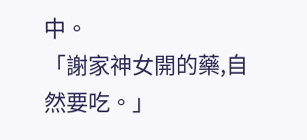中。
「謝家神女開的藥,自然要吃。」